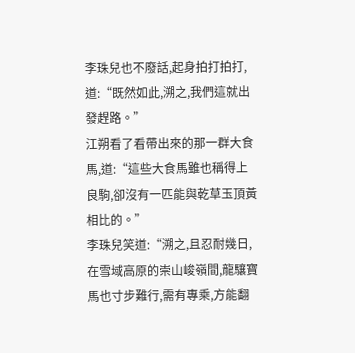李珠兒也不廢話,起身拍打拍打,道:“既然如此,溯之,我們這就出發趕路。”
江朔看了看帶出來的那一群大食馬,道:“這些大食馬雖也稱得上良駒,卻沒有一匹能與乾草玉頂黃相比的。”
李珠兒笑道:“溯之,且忍耐幾日,在雪域高原的崇山峻嶺間,龍驤寶馬也寸步難行,需有專乘,方能翻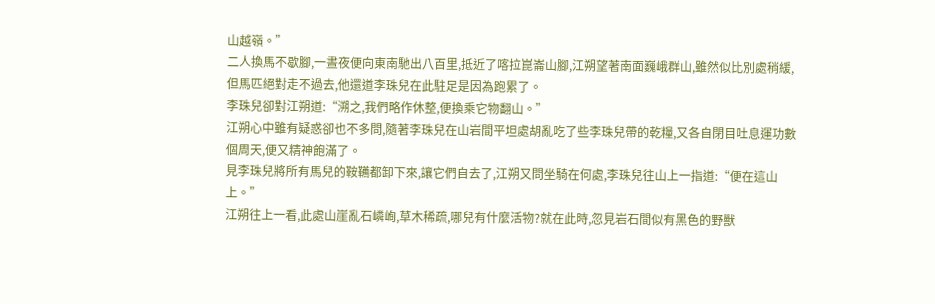山越嶺。”
二人換馬不歇腳,一晝夜便向東南馳出八百里,抵近了喀拉崑崙山腳,江朔望著南面巍峨群山,雖然似比別處稍緩,但馬匹絕對走不過去,他還道李珠兒在此駐足是因為跑累了。
李珠兒卻對江朔道:“溯之,我們略作休整,便換乘它物翻山。”
江朔心中雖有疑惑卻也不多問,隨著李珠兒在山岩間平坦處胡亂吃了些李珠兒帶的乾糧,又各自閉目吐息運功數個周天,便又精神飽滿了。
見李珠兒將所有馬兒的鞍韉都卸下來,讓它們自去了,江朔又問坐騎在何處,李珠兒往山上一指道:“便在這山上。”
江朔往上一看,此處山崖亂石嶙峋,草木稀疏,哪兒有什麼活物?就在此時,忽見岩石間似有黑色的野獸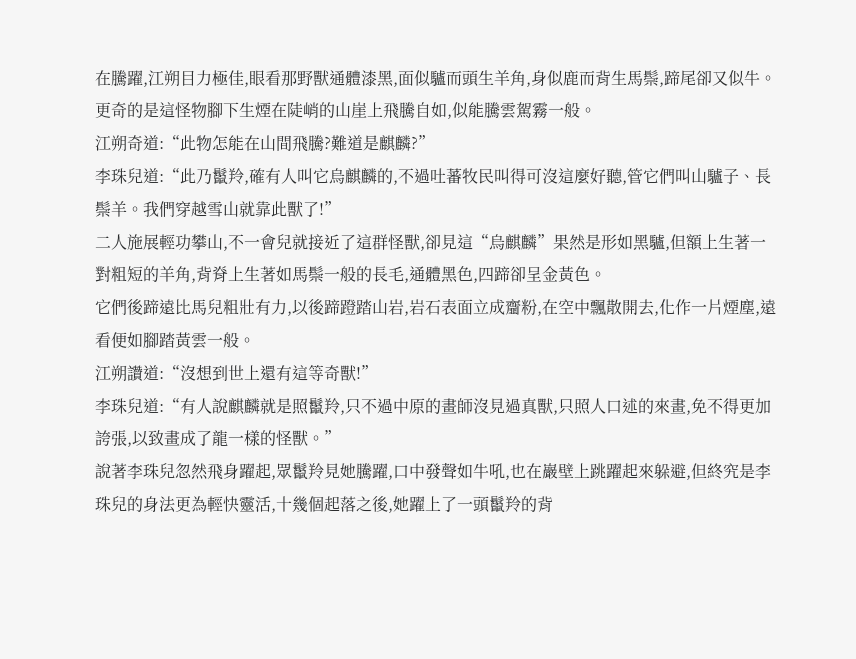在騰躍,江朔目力極佳,眼看那野獸通體漆黑,面似驢而頭生羊角,身似鹿而背生馬鬃,蹄尾卻又似牛。更奇的是這怪物腳下生煙在陡峭的山崖上飛騰自如,似能騰雲駕霧一般。
江朔奇道:“此物怎能在山間飛騰?難道是麒麟?”
李珠兒道:“此乃鬣羚,確有人叫它烏麒麟的,不過吐蕃牧民叫得可沒這麼好聽,管它們叫山驢子、長鬃羊。我們穿越雪山就靠此獸了!”
二人施展輕功攀山,不一會兒就接近了這群怪獸,卻見這“烏麒麟”果然是形如黑驢,但額上生著一對粗短的羊角,背脊上生著如馬鬃一般的長毛,通體黑色,四蹄卻呈金黃色。
它們後蹄遠比馬兒粗壯有力,以後蹄蹬踏山岩,岩石表面立成齏粉,在空中飄散開去,化作一片煙塵,遠看便如腳踏黃雲一般。
江朔讚道:“沒想到世上還有這等奇獸!”
李珠兒道:“有人說麒麟就是照鬣羚,只不過中原的畫師沒見過真獸,只照人口述的來畫,免不得更加誇張,以致畫成了龍一樣的怪獸。”
說著李珠兒忽然飛身躍起,眾鬣羚見她騰躍,口中發聲如牛吼,也在巖壁上跳躍起來躲避,但終究是李珠兒的身法更為輕快靈活,十幾個起落之後,她躍上了一頭鬣羚的背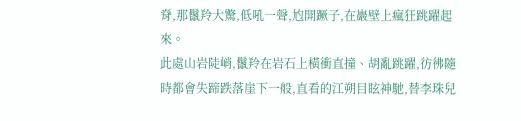脊,那鬣羚大驚,低吼一聲,尥開蹶子,在巖壁上瘋狂跳躍起來。
此處山岩陡峭,鬣羚在岩石上橫衝直撞、胡亂跳躍,彷彿隨時都會失蹄跌落崖下一般,直看的江朔目眩神馳,替李珠兒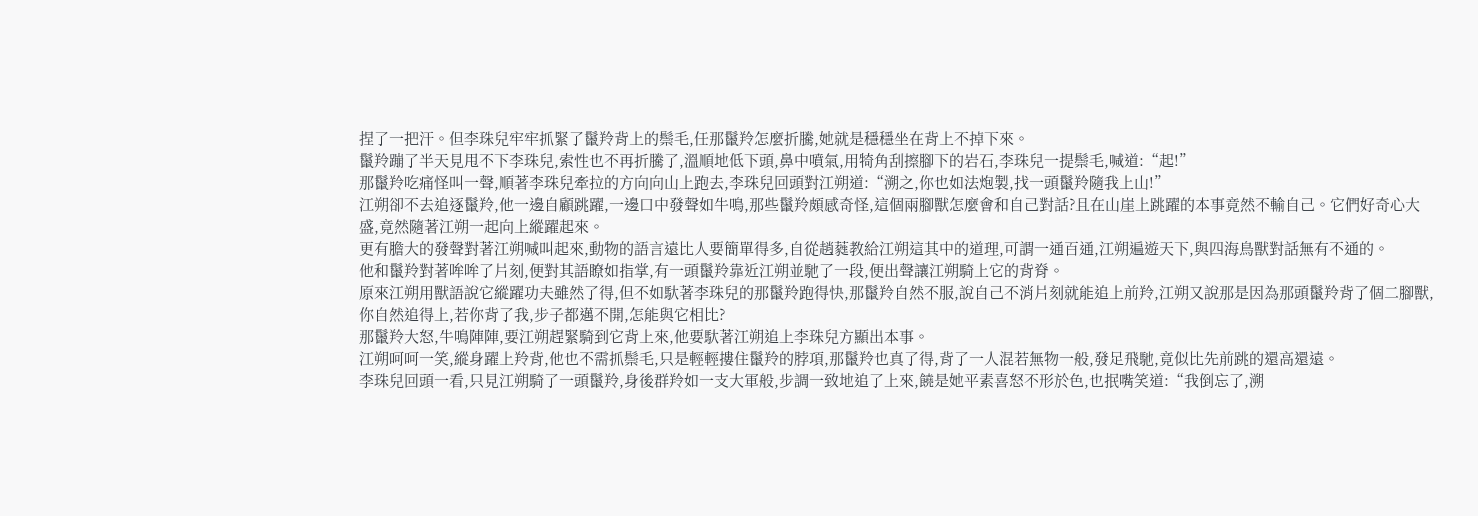捏了一把汗。但李珠兒牢牢抓緊了鬣羚背上的鬃毛,任那鬣羚怎麼折騰,她就是穩穩坐在背上不掉下來。
鬣羚蹦了半天見甩不下李珠兒,索性也不再折騰了,溫順地低下頭,鼻中噴氣,用犄角刮擦腳下的岩石,李珠兒一提鬃毛,喊道:“起!”
那鬣羚吃痛怪叫一聲,順著李珠兒牽拉的方向向山上跑去,李珠兒回頭對江朔道:“溯之,你也如法炮製,找一頭鬣羚隨我上山!”
江朔卻不去追逐鬣羚,他一邊自顧跳躍,一邊口中發聲如牛鳴,那些鬣羚頗感奇怪,這個兩腳獸怎麼會和自己對話?且在山崖上跳躍的本事竟然不輸自己。它們好奇心大盛,竟然隨著江朔一起向上縱躍起來。
更有膽大的發聲對著江朔喊叫起來,動物的語言遠比人要簡單得多,自從趙蕤教給江朔這其中的道理,可謂一通百通,江朔遍遊天下,與四海鳥獸對話無有不通的。
他和鬣羚對著哞哞了片刻,便對其語瞭如指掌,有一頭鬣羚靠近江朔並馳了一段,便出聲讓江朔騎上它的背脊。
原來江朔用獸語說它縱躍功夫雖然了得,但不如馱著李珠兒的那鬣羚跑得快,那鬣羚自然不服,說自己不消片刻就能追上前羚,江朔又說那是因為那頭鬣羚背了個二腳獸,你自然追得上,若你背了我,步子都邁不開,怎能與它相比?
那鬣羚大怒,牛鳴陣陣,要江朔趕緊騎到它背上來,他要馱著江朔追上李珠兒方顯出本事。
江朔呵呵一笑,縱身躍上羚背,他也不需抓鬃毛,只是輕輕摟住鬣羚的脖項,那鬣羚也真了得,背了一人混若無物一般,發足飛馳,竟似比先前跳的還高還遠。
李珠兒回頭一看,只見江朔騎了一頭鬣羚,身後群羚如一支大軍般,步調一致地追了上來,饒是她平素喜怒不形於色,也抿嘴笑道:“我倒忘了,溯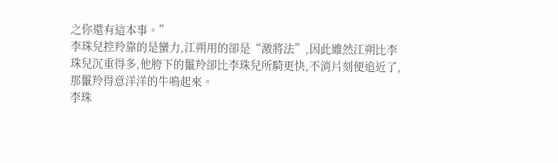之你還有這本事。”
李珠兒控羚靠的是蠻力,江朔用的卻是“激將法”,因此雖然江朔比李珠兒沉重得多,他胯下的鬣羚卻比李珠兒所騎更快,不消片刻便追近了,那鬣羚得意洋洋的牛鳴起來。
李珠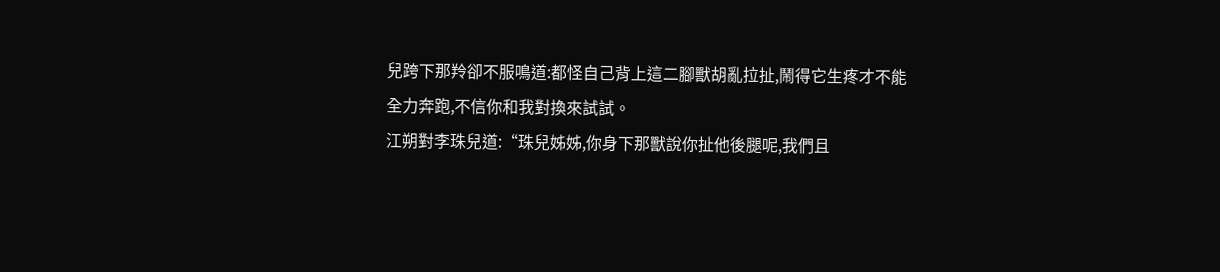兒跨下那羚卻不服鳴道:都怪自己背上這二腳獸胡亂拉扯,鬧得它生疼才不能全力奔跑,不信你和我對換來試試。
江朔對李珠兒道:“珠兒姊姊,你身下那獸說你扯他後腿呢,我們且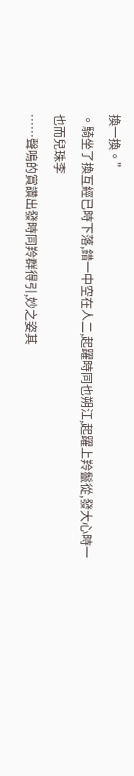換一換。”
。騎坐了換互經已時下落,錯一中空在人二,起躍時同也朔江,起躍上羚鬣從,發大心時一也而兒珠李
……聲鳴的賞讚出發時同羚群得引,妙之姿其